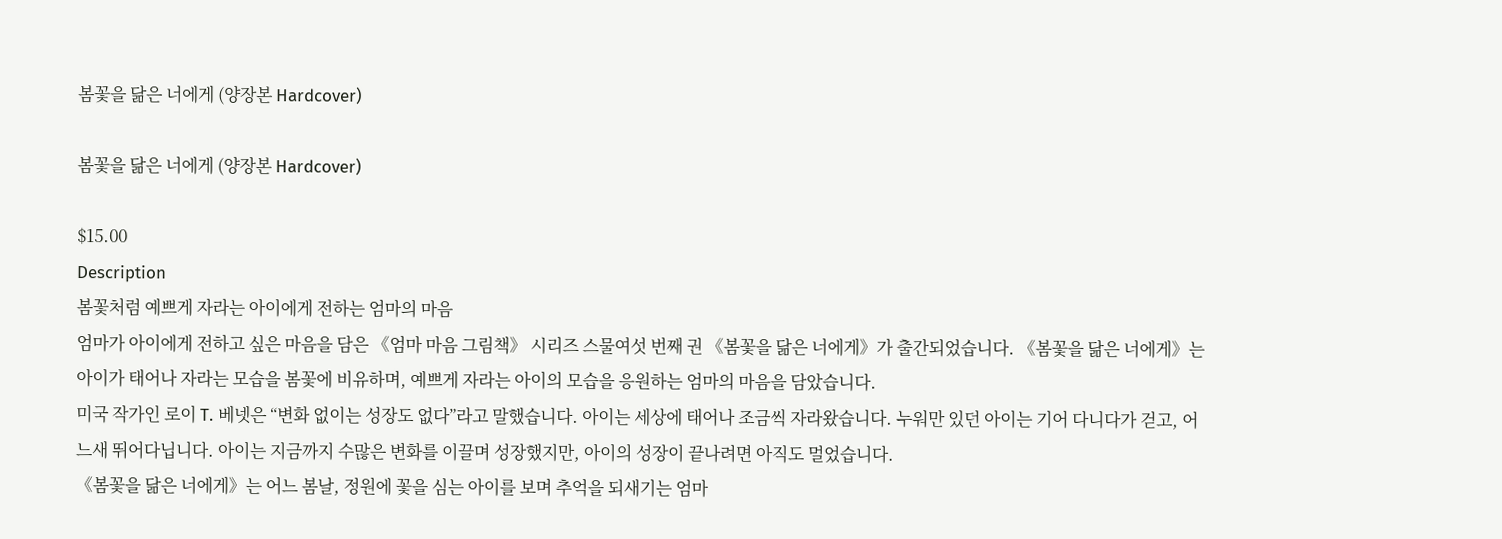봄꽃을 닮은 너에게 (양장본 Hardcover)

봄꽃을 닮은 너에게 (양장본 Hardcover)

$15.00
Description
봄꽃처럼 예쁘게 자라는 아이에게 전하는 엄마의 마음
엄마가 아이에게 전하고 싶은 마음을 담은 《엄마 마음 그림책》 시리즈 스물여섯 번째 권 《봄꽃을 닮은 너에게》가 출간되었습니다. 《봄꽃을 닮은 너에게》는 아이가 태어나 자라는 모습을 봄꽃에 비유하며, 예쁘게 자라는 아이의 모습을 응원하는 엄마의 마음을 담았습니다.
미국 작가인 로이 T. 베넷은 “변화 없이는 성장도 없다”라고 말했습니다. 아이는 세상에 태어나 조금씩 자라왔습니다. 누워만 있던 아이는 기어 다니다가 걷고, 어느새 뛰어다닙니다. 아이는 지금까지 수많은 변화를 이끌며 성장했지만, 아이의 성장이 끝나려면 아직도 멀었습니다.
《봄꽃을 닮은 너에게》는 어느 봄날, 정원에 꽃을 심는 아이를 보며 추억을 되새기는 엄마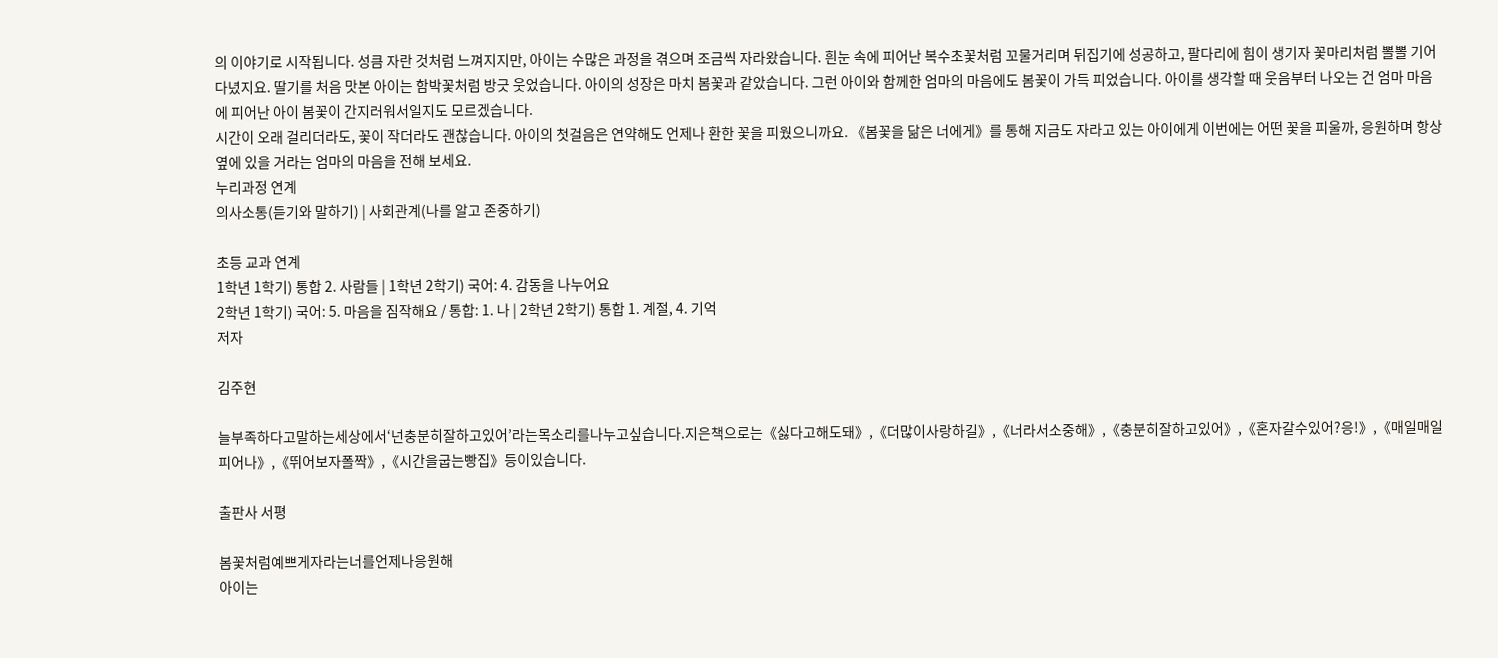의 이야기로 시작됩니다. 성큼 자란 것처럼 느껴지지만, 아이는 수많은 과정을 겪으며 조금씩 자라왔습니다. 흰눈 속에 피어난 복수초꽃처럼 꼬물거리며 뒤집기에 성공하고, 팔다리에 힘이 생기자 꽃마리처럼 뽈뽈 기어 다녔지요. 딸기를 처음 맛본 아이는 함박꽃처럼 방긋 웃었습니다. 아이의 성장은 마치 봄꽃과 같았습니다. 그런 아이와 함께한 엄마의 마음에도 봄꽃이 가득 피었습니다. 아이를 생각할 때 웃음부터 나오는 건 엄마 마음에 피어난 아이 봄꽃이 간지러워서일지도 모르겠습니다.
시간이 오래 걸리더라도, 꽃이 작더라도 괜찮습니다. 아이의 첫걸음은 연약해도 언제나 환한 꽃을 피웠으니까요. 《봄꽃을 닮은 너에게》를 통해 지금도 자라고 있는 아이에게 이번에는 어떤 꽃을 피울까, 응원하며 항상 옆에 있을 거라는 엄마의 마음을 전해 보세요.
누리과정 연계
의사소통(듣기와 말하기) | 사회관계(나를 알고 존중하기)

초등 교과 연계
1학년 1학기) 통합 2. 사람들 | 1학년 2학기) 국어: 4. 감동을 나누어요
2학년 1학기) 국어: 5. 마음을 짐작해요 / 통합: 1. 나 | 2학년 2학기) 통합 1. 계절, 4. 기억
저자

김주현

늘부족하다고말하는세상에서‘넌충분히잘하고있어’라는목소리를나누고싶습니다.지은책으로는《싫다고해도돼》,《더많이사랑하길》,《너라서소중해》,《충분히잘하고있어》,《혼자갈수있어?응!》,《매일매일피어나》,《뛰어보자폴짝》,《시간을굽는빵집》등이있습니다.

출판사 서평

봄꽃처럼예쁘게자라는너를언제나응원해
아이는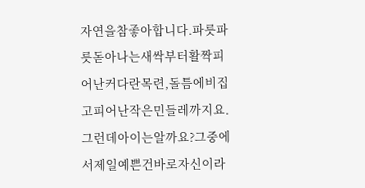자연을참좋아합니다.파릇파릇돋아나는새싹부터활짝피어난커다란목련,돌틈에비집고피어난작은민들레까지요.그런데아이는알까요?그중에서제일예쁜건바로자신이라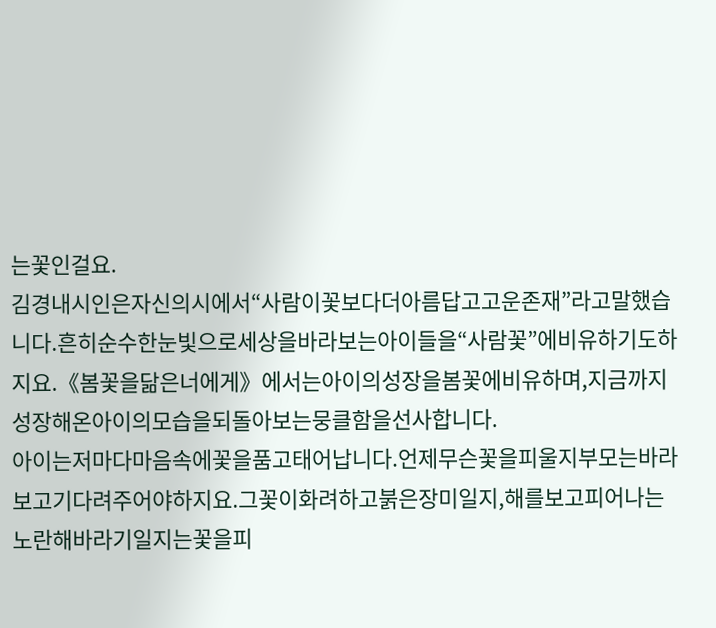는꽃인걸요.
김경내시인은자신의시에서“사람이꽃보다더아름답고고운존재”라고말했습니다.흔히순수한눈빛으로세상을바라보는아이들을“사람꽃”에비유하기도하지요.《봄꽃을닮은너에게》에서는아이의성장을봄꽃에비유하며,지금까지성장해온아이의모습을되돌아보는뭉클함을선사합니다.
아이는저마다마음속에꽃을품고태어납니다.언제무슨꽃을피울지부모는바라보고기다려주어야하지요.그꽃이화려하고붉은장미일지,해를보고피어나는노란해바라기일지는꽃을피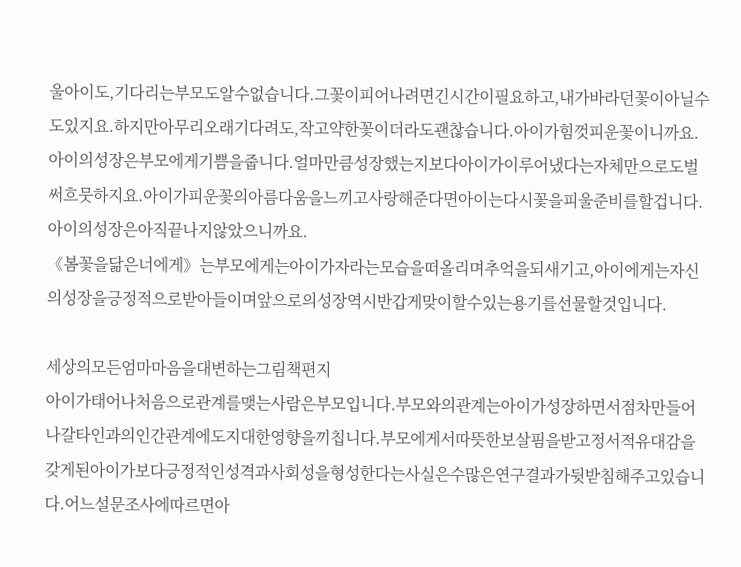울아이도,기다리는부모도알수없습니다.그꽃이피어나려면긴시간이필요하고,내가바라던꽃이아닐수도있지요.하지만아무리오래기다려도,작고약한꽃이더라도괜찮습니다.아이가힘껏피운꽃이니까요.아이의성장은부모에게기쁨을줍니다.얼마만큼성장했는지보다아이가이루어냈다는자체만으로도벌써흐뭇하지요.아이가피운꽃의아름다움을느끼고사랑해준다면아이는다시꽃을피울준비를할겁니다.아이의성장은아직끝나지않았으니까요.
《봄꽃을닮은너에게》는부모에게는아이가자라는모습을떠올리며추억을되새기고,아이에게는자신의성장을긍정적으로받아들이며앞으로의성장역시반갑게맞이할수있는용기를선물할것입니다.

세상의모든엄마마음을대변하는그림책편지
아이가태어나처음으로관계를맺는사람은부모입니다.부모와의관계는아이가성장하면서점차만들어나갈타인과의인간관계에도지대한영향을끼칩니다.부모에게서따뜻한보살핌을받고정서적유대감을갖게된아이가보다긍정적인성격과사회성을형성한다는사실은수많은연구결과가뒷받침해주고있습니다.어느설문조사에따르면아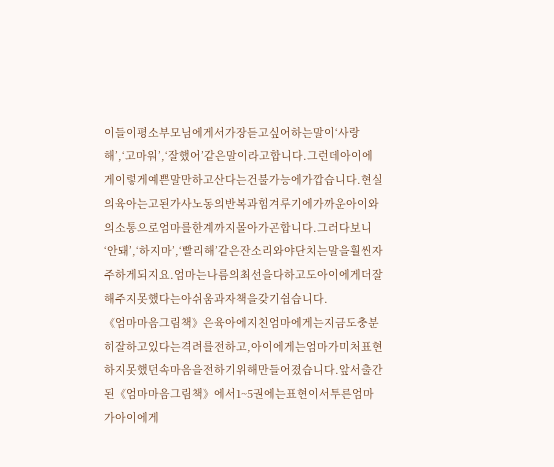이들이평소부모님에게서가장듣고싶어하는말이‘사랑해’,‘고마워’,‘잘했어’같은말이라고합니다.그런데아이에게이렇게예쁜말만하고산다는건불가능에가깝습니다.현실의육아는고된가사노동의반복과힘겨루기에가까운아이와의소통으로엄마를한계까지몰아가곤합니다.그러다보니‘안돼’,‘하지마’,‘빨리해’같은잔소리와야단치는말을훨씬자주하게되지요.엄마는나름의최선을다하고도아이에게더잘해주지못했다는아쉬움과자책을갖기쉽습니다.
《엄마마음그림책》은육아에지친엄마에게는지금도충분히잘하고있다는격려를전하고,아이에게는엄마가미처표현하지못했던속마음을전하기위해만들어졌습니다.앞서출간된《엄마마음그림책》에서1~5권에는표현이서투른엄마가아이에게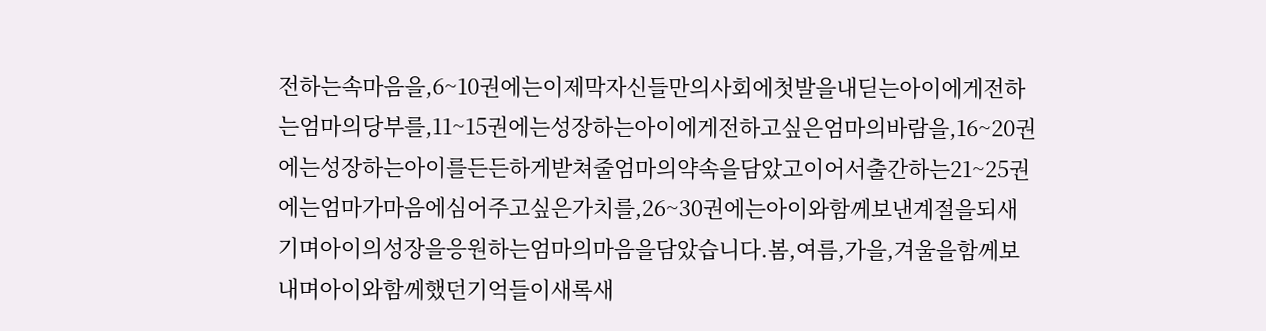전하는속마음을,6~10권에는이제막자신들만의사회에첫발을내딛는아이에게전하는엄마의당부를,11~15권에는성장하는아이에게전하고싶은엄마의바람을,16~20권에는성장하는아이를든든하게받쳐줄엄마의약속을담았고이어서출간하는21~25권에는엄마가마음에심어주고싶은가치를,26~30권에는아이와함께보낸계절을되새기며아이의성장을응원하는엄마의마음을담았습니다.봄,여름,가을,겨울을함께보내며아이와함께했던기억들이새록새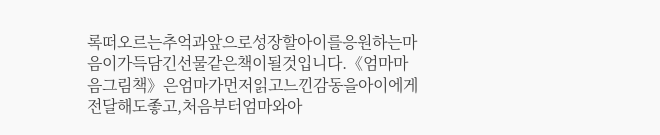록떠오르는추억과앞으로성장할아이를응원하는마음이가득담긴선물같은책이될것입니다.《엄마마음그림책》은엄마가먼저읽고느낀감동을아이에게전달해도좋고,처음부터엄마와아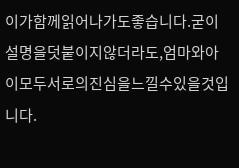이가함께읽어나가도좋습니다.굳이설명을덧붙이지않더라도,엄마와아이모두서로의진심을느낄수있을것입니다.